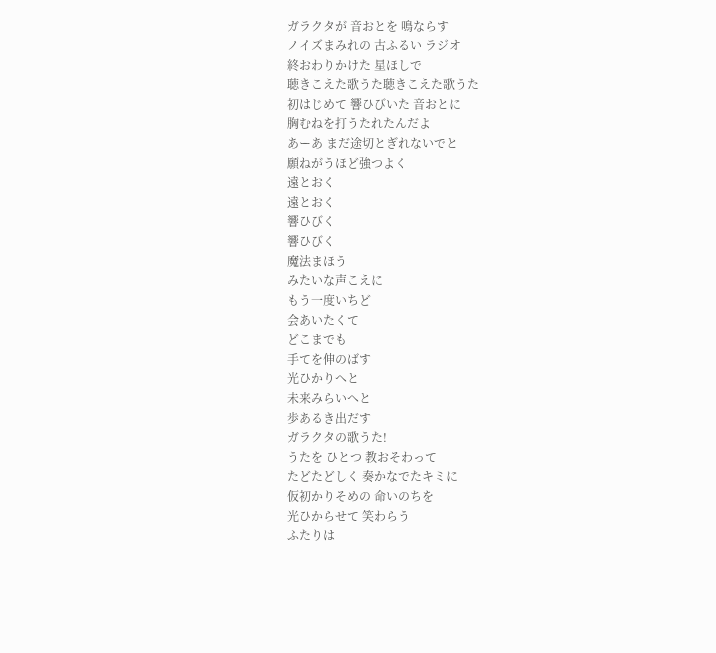ガラクタが 音おとを 鳴ならす
ノイズまみれの 古ふるい ラジオ
終おわりかけた 星ほしで
聴きこえた歌うた聴きこえた歌うた
初はじめて 響ひびいた 音おとに
胸むねを打うたれたんだよ
あーあ まだ途切とぎれないでと
願ねがうほど強つよく
遠とおく
遠とおく
響ひびく
響ひびく
魔法まほう
みたいな声こえに
もう一度いちど
会あいたくて
どこまでも
手てを伸のばす
光ひかりへと
未来みらいへと
歩あるき出だす
ガラクタの歌うた!
うたを ひとつ 教おそわって
たどたどしく 奏かなでたキミに
仮初かりそめの 命いのちを
光ひからせて 笑わらう
ふたりは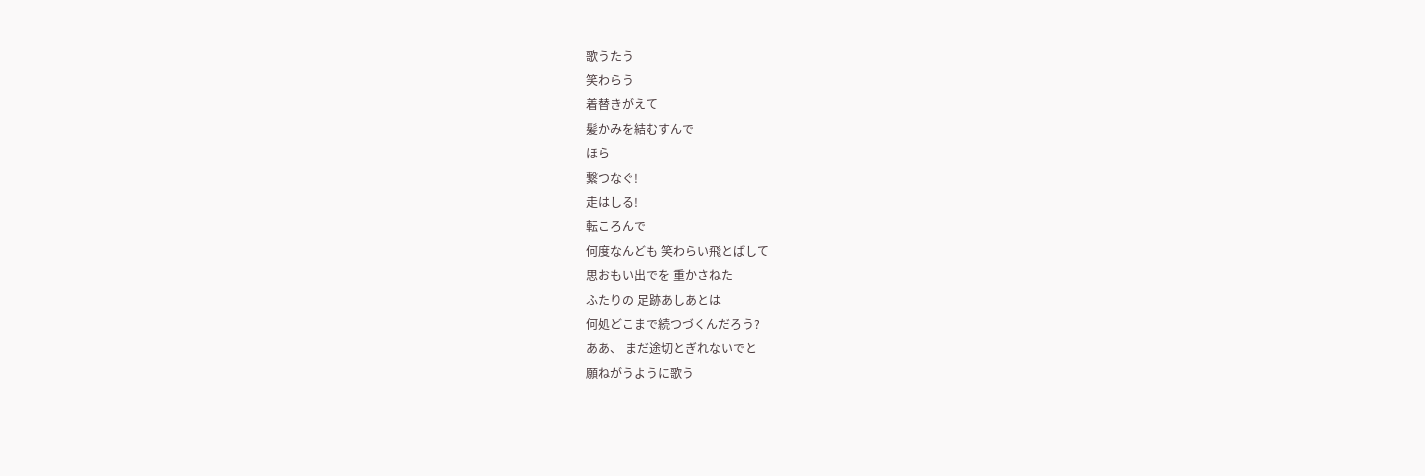歌うたう
笑わらう
着替きがえて
髪かみを結むすんで
ほら
繋つなぐ!
走はしる!
転ころんで
何度なんども 笑わらい飛とばして
思おもい出でを 重かさねた
ふたりの 足跡あしあとは
何処どこまで続つづくんだろう?
ああ、 まだ途切とぎれないでと
願ねがうように歌う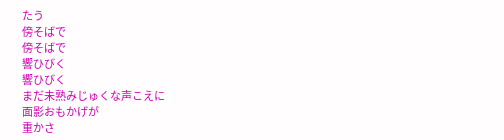たう
傍そばで
傍そばで
響ひびく
響ひびく
まだ未熟みじゅくな声こえに
面影おもかげが
重かさ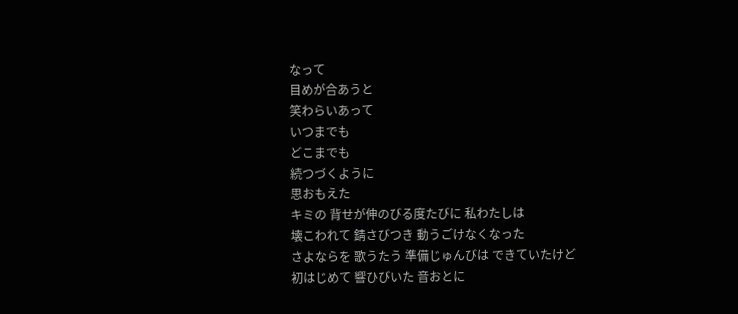なって
目めが合あうと
笑わらいあって
いつまでも
どこまでも
続つづくように
思おもえた
キミの 背せが伸のびる度たびに 私わたしは
壊こわれて 錆さびつき 動うごけなくなった
さよならを 歌うたう 準備じゅんびは できていたけど
初はじめて 響ひびいた 音おとに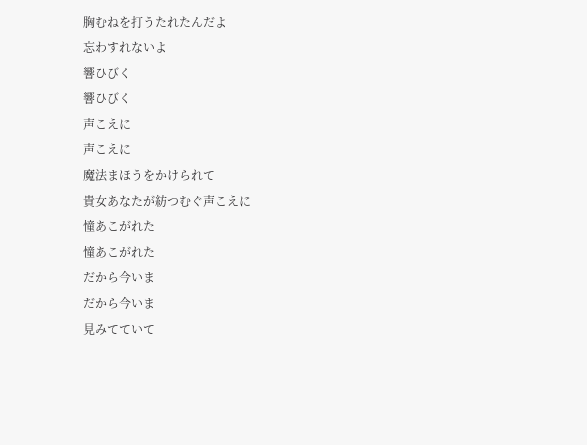胸むねを打うたれたんだよ
忘わすれないよ
響ひびく
響ひびく
声こえに
声こえに
魔法まほうをかけられて
貴女あなたが紡つむぐ声こえに
憧あこがれた
憧あこがれた
だから今いま
だから今いま
見みてていて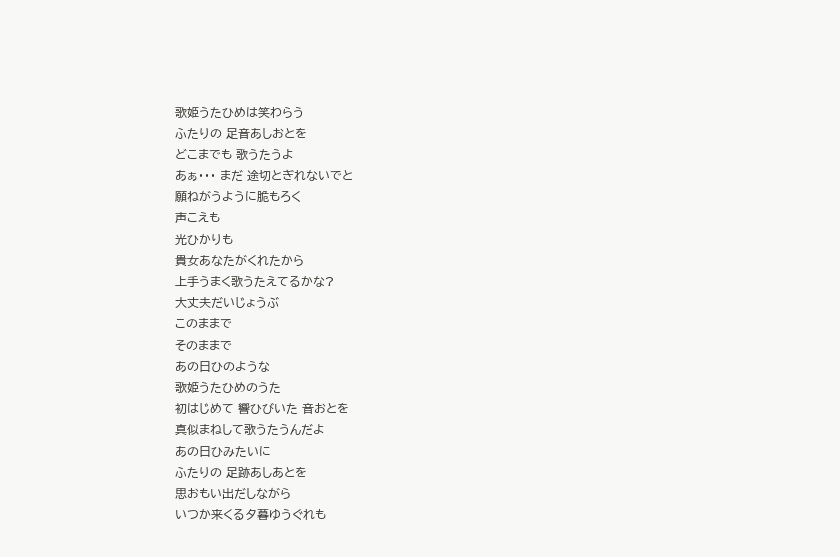歌姫うたひめは笑わらう
ふたりの 足音あしおとを
どこまでも 歌うたうよ
あぁ・・・ まだ 途切とぎれないでと
願ねがうように脆もろく
声こえも
光ひかりも
貴女あなたがくれたから
上手うまく歌うたえてるかな?
大丈夫だいじょうぶ
このままで
そのままで
あの日ひのような
歌姫うたひめのうた
初はじめて 響ひびいた 音おとを
真似まねして歌うたうんだよ
あの日ひみたいに
ふたりの 足跡あしあとを
思おもい出だしながら
いつか来くる夕暮ゆうぐれも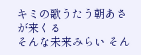キミの歌うたう朝あさが来くる
そんな未来みらい そん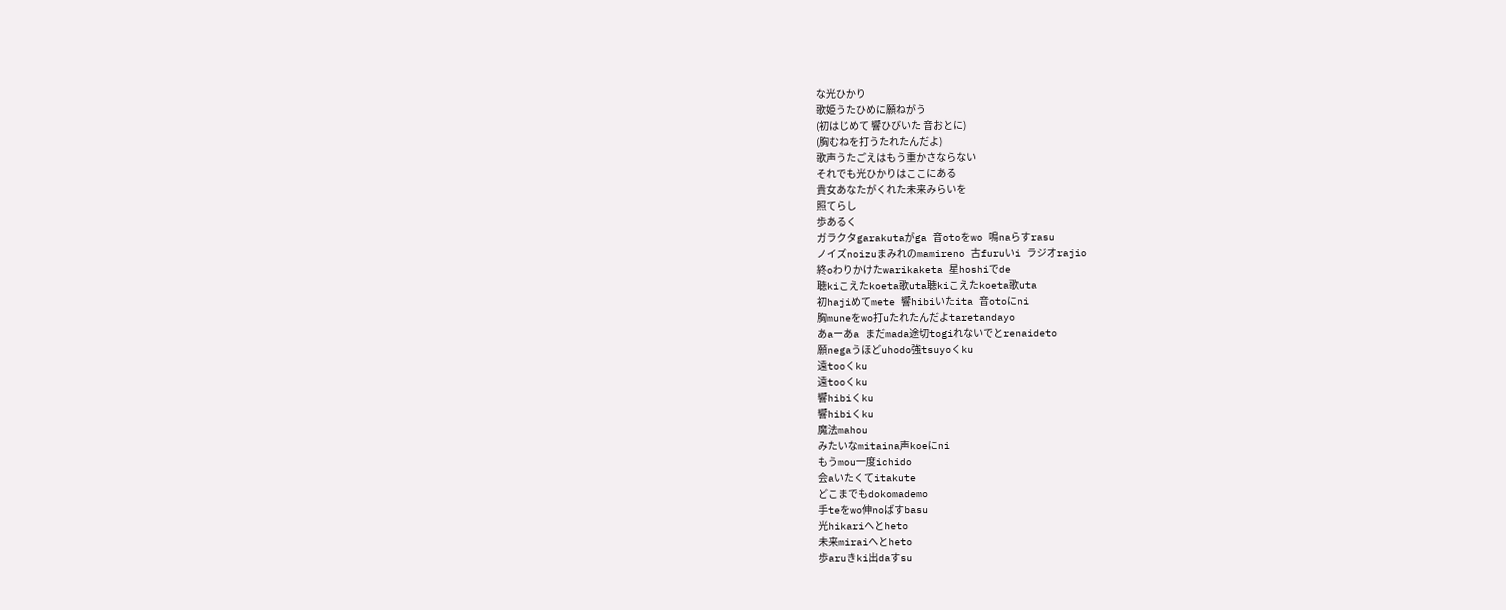な光ひかり
歌姫うたひめに願ねがう
(初はじめて 響ひびいた 音おとに)
(胸むねを打うたれたんだよ)
歌声うたごえはもう重かさならない
それでも光ひかりはここにある
貴女あなたがくれた未来みらいを
照てらし
歩あるく
ガラクタgarakutaがga 音otoをwo 鳴naらすrasu
ノイズnoizuまみれのmamireno 古furuいi ラジオrajio
終oわりかけたwarikaketa 星hoshiでde
聴kiこえたkoeta歌uta聴kiこえたkoeta歌uta
初hajiめてmete 響hibiいたita 音otoにni
胸muneをwo打uたれたんだよtaretandayo
あaーあa まだmada途切togiれないでとrenaideto
願negaうほどuhodo強tsuyoくku
遠tooくku
遠tooくku
響hibiくku
響hibiくku
魔法mahou
みたいなmitaina声koeにni
もうmou一度ichido
会aいたくてitakute
どこまでもdokomademo
手teをwo伸noばすbasu
光hikariへとheto
未来miraiへとheto
歩aruきki出daすsu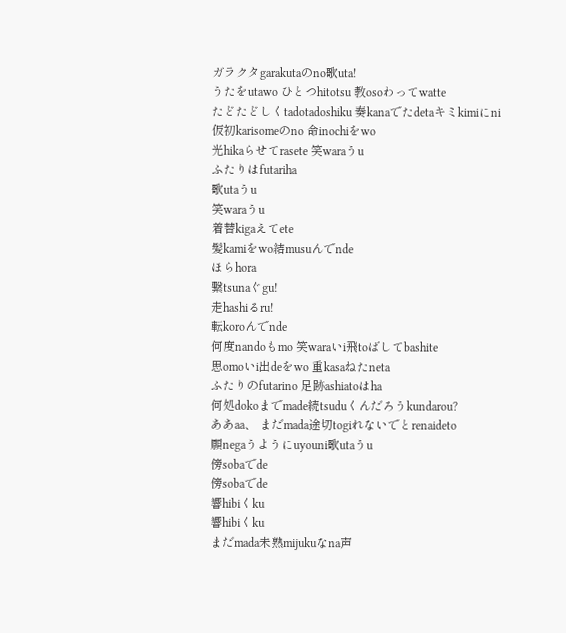ガラクタgarakutaのno歌uta!
うたをutawo ひとつhitotsu 教osoわってwatte
たどたどしくtadotadoshiku 奏kanaでたdetaキミkimiにni
仮初karisomeのno 命inochiをwo
光hikaらせてrasete 笑waraうu
ふたりはfutariha
歌utaうu
笑waraうu
着替kigaえてete
髪kamiをwo結musuんでnde
ほらhora
繋tsunaぐgu!
走hashiるru!
転koroんでnde
何度nandoもmo 笑waraいi飛toばしてbashite
思omoいi出deをwo 重kasaねたneta
ふたりのfutarino 足跡ashiatoはha
何処dokoまでmade続tsuduくんだろうkundarou?
ああaa、 まだmada途切togiれないでとrenaideto
願negaうようにuyouni歌utaうu
傍sobaでde
傍sobaでde
響hibiくku
響hibiくku
まだmada未熟mijukuなna声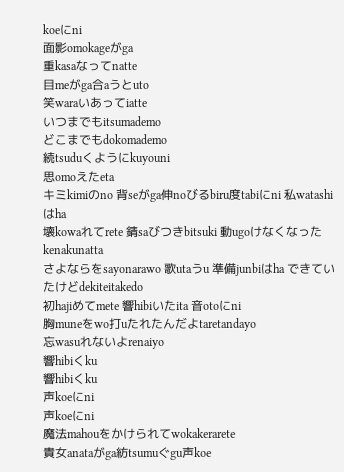koeにni
面影omokageがga
重kasaなってnatte
目meがga合aうとuto
笑waraいあってiatte
いつまでもitsumademo
どこまでもdokomademo
続tsuduくようにkuyouni
思omoえたeta
キミkimiのno 背seがga伸noびるbiru度tabiにni 私watashiはha
壊kowaれてrete 錆saびつきbitsuki 動ugoけなくなったkenakunatta
さよならをsayonarawo 歌utaうu 準備junbiはha できていたけどdekiteitakedo
初hajiめてmete 響hibiいたita 音otoにni
胸muneをwo打uたれたんだよtaretandayo
忘wasuれないよrenaiyo
響hibiくku
響hibiくku
声koeにni
声koeにni
魔法mahouをかけられてwokakerarete
貴女anataがga紡tsumuぐgu声koe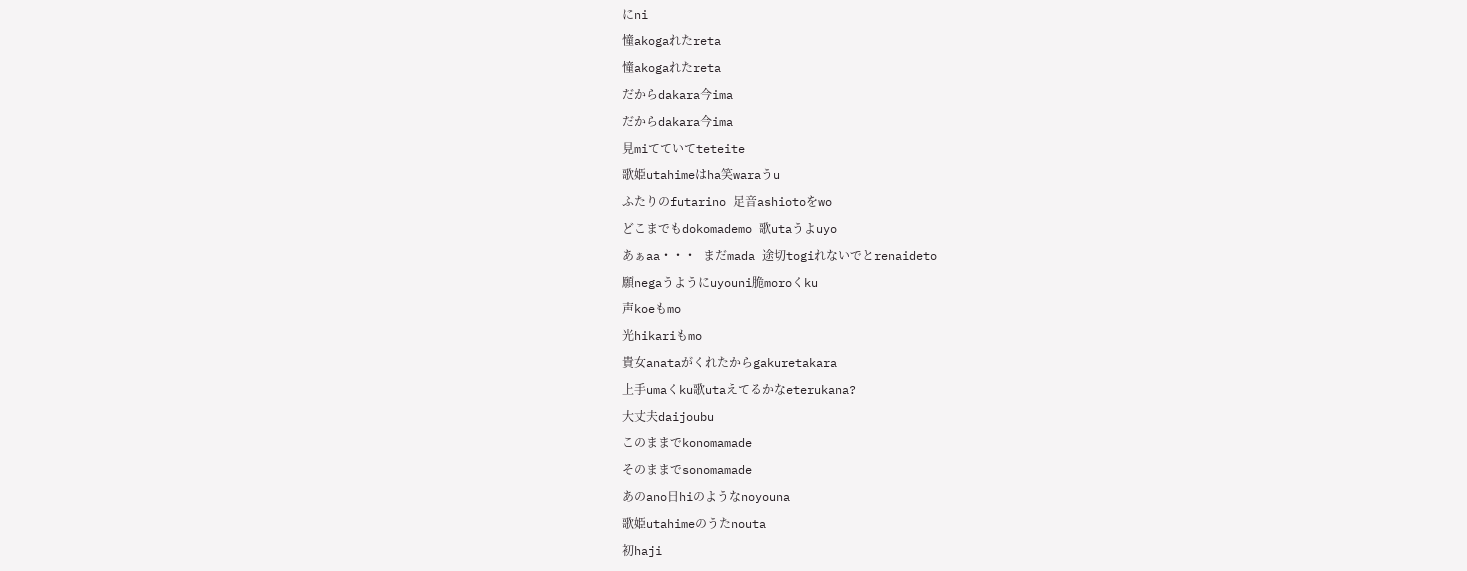にni
憧akogaれたreta
憧akogaれたreta
だからdakara今ima
だからdakara今ima
見miてていてteteite
歌姫utahimeはha笑waraうu
ふたりのfutarino 足音ashiotoをwo
どこまでもdokomademo 歌utaうよuyo
あぁaa・・・ まだmada 途切togiれないでとrenaideto
願negaうようにuyouni脆moroくku
声koeもmo
光hikariもmo
貴女anataがくれたからgakuretakara
上手umaくku歌utaえてるかなeterukana?
大丈夫daijoubu
このままでkonomamade
そのままでsonomamade
あのano日hiのようなnoyouna
歌姫utahimeのうたnouta
初haji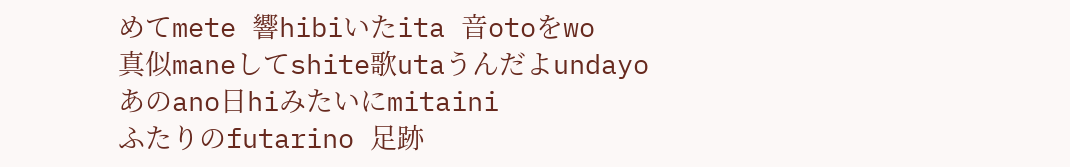めてmete 響hibiいたita 音otoをwo
真似maneしてshite歌utaうんだよundayo
あのano日hiみたいにmitaini
ふたりのfutarino 足跡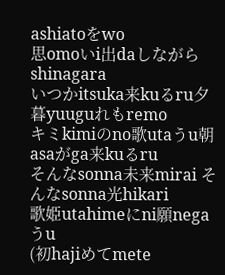ashiatoをwo
思omoいi出daしながらshinagara
いつかitsuka来kuるru夕暮yuuguれもremo
キミkimiのno歌utaうu朝asaがga来kuるru
そんなsonna未来mirai そんなsonna光hikari
歌姫utahimeにni願negaうu
(初hajiめてmete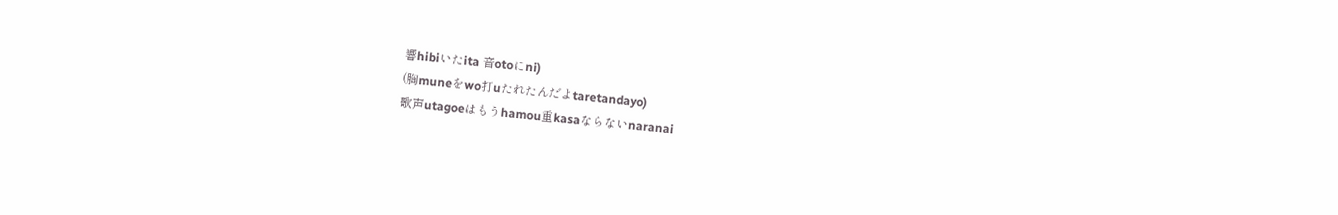響hibiいたita 音otoにni)
(胸muneをwo打uたれたんだよtaretandayo)
歌声utagoeはもうhamou重kasaならないnaranai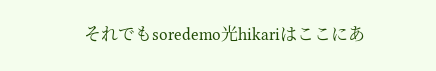それでもsoredemo光hikariはここにあ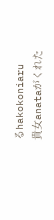るhakokoniaru
貴女anataがくれた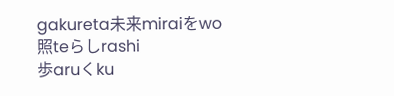gakureta未来miraiをwo
照teらしrashi
歩aruくku